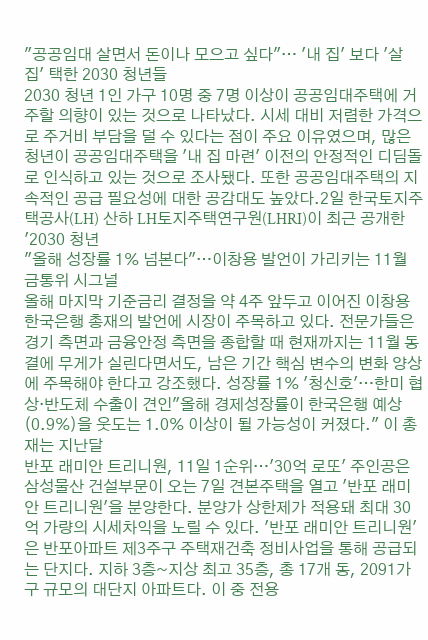"공공임대 살면서 돈이나 모으고 싶다"… '내 집' 보다 '살 집' 택한 2030 청년들
2030 청년 1인 가구 10명 중 7명 이상이 공공임대주택에 거주할 의향이 있는 것으로 나타났다. 시세 대비 저렴한 가격으로 주거비 부담을 덜 수 있다는 점이 주요 이유였으며, 많은 청년이 공공임대주택을 '내 집 마련' 이전의 안정적인 디딤돌로 인식하고 있는 것으로 조사됐다. 또한 공공임대주택의 지속적인 공급 필요성에 대한 공감대도 높았다.2일 한국토지주택공사(LH) 산하 LH토지주택연구원(LHRI)이 최근 공개한 '2030 청년
"올해 성장률 1% 넘본다"…이창용 발언이 가리키는 11월 금통위 시그널
올해 마지막 기준금리 결정을 약 4주 앞두고 이어진 이창용 한국은행 총재의 발언에 시장이 주목하고 있다. 전문가들은 경기 측면과 금융안정 측면을 종합할 때 현재까지는 11월 동결에 무게가 실린다면서도, 남은 기간 핵심 변수의 변화 양상에 주목해야 한다고 강조했다. 성장률 1% '청신호'…한미 협상·반도체 수출이 견인"올해 경제성장률이 한국은행 예상(0.9%)을 웃도는 1.0% 이상이 될 가능성이 커졌다." 이 총재는 지난달
반포 래미안 트리니원, 11일 1순위…'30억 로또' 주인공은
삼성물산 건설부문이 오는 7일 견본주택을 열고 '반포 래미안 트리니원'을 분양한다. 분양가 상한제가 적용돼 최대 30억 가량의 시세차익을 노릴 수 있다. '반포 래미안 트리니원'은 반포아파트 제3주구 주택재건축 정비사업을 통해 공급되는 단지다. 지하 3층~지상 최고 35층, 총 17개 동, 2091가구 규모의 대단지 아파트다. 이 중 전용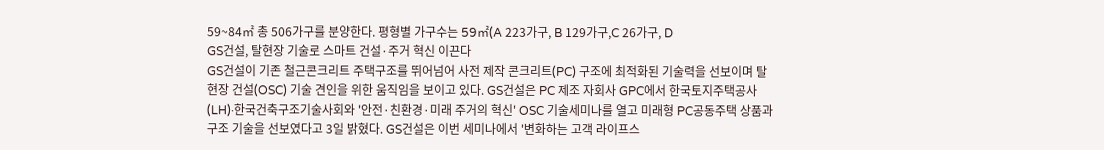59~84㎡ 총 506가구를 분양한다. 평형별 가구수는 59㎡(A 223가구, B 129가구,C 26가구, D
GS건설, 탈현장 기술로 스마트 건설·주거 혁신 이끈다
GS건설이 기존 철근콘크리트 주택구조를 뛰어넘어 사전 제작 콘크리트(PC) 구조에 최적화된 기술력을 선보이며 탈현장 건설(OSC) 기술 견인을 위한 움직임을 보이고 있다. GS건설은 PC 제조 자회사 GPC에서 한국토지주택공사(LH)·한국건축구조기술사회와 '안전·친환경·미래 주거의 혁신' OSC 기술세미나를 열고 미래형 PC공동주택 상품과 구조 기술을 선보였다고 3일 밝혔다. GS건설은 이번 세미나에서 '변화하는 고객 라이프스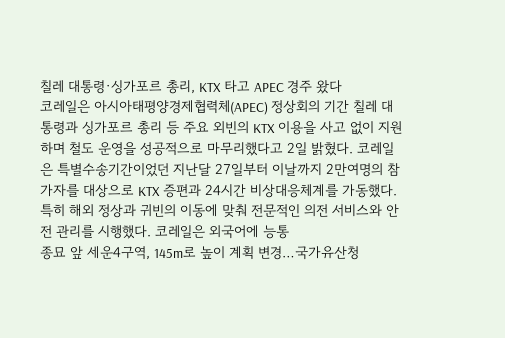칠레 대통령·싱가포르 총리, KTX 타고 APEC 경주 왔다
코레일은 아시아태평양경제협력체(APEC) 정상회의 기간 칠레 대통령과 싱가포르 총리 등 주요 외빈의 KTX 이용을 사고 없이 지원하며 철도 운영을 성공적으로 마무리했다고 2일 밝혔다. 코레일은 특별수송기간이었던 지난달 27일부터 이날까지 2만여명의 참가자를 대상으로 KTX 증편과 24시간 비상대응체계를 가동했다. 특히 해외 정상과 귀빈의 이동에 맞춰 전문적인 의전 서비스와 안전 관리를 시행했다. 코레일은 외국어에 능통
종묘 앞 세운4구역, 145m로 높이 계획 변경…국가유산청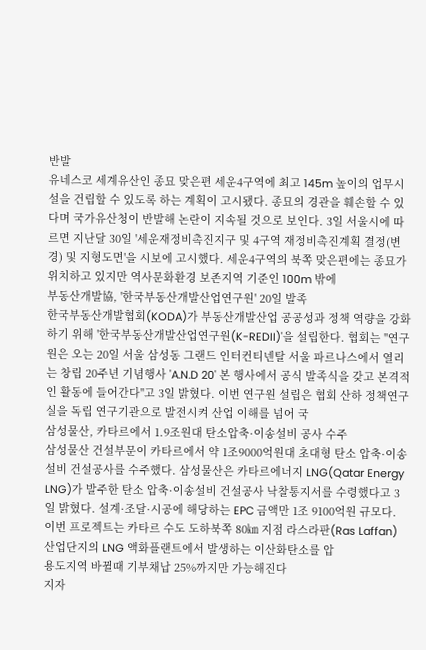반발
유네스코 세계유산인 종묘 맞은편 세운4구역에 최고 145m 높이의 업무시설을 건립할 수 있도록 하는 계획이 고시됐다. 종묘의 경관을 훼손할 수 있다며 국가유산청이 반발해 논란이 지속될 것으로 보인다. 3일 서울시에 따르면 지난달 30일 '세운재정비촉진지구 및 4구역 재정비촉진계획 결정(변경) 및 지형도면'을 시보에 고시했다. 세운4구역의 북쪽 맞은편에는 종묘가 위치하고 있지만 역사문화환경 보존지역 기준인 100m 밖에
부동산개발協, '한국부동산개발산업연구원' 20일 발족
한국부동산개발협회(KODA)가 부동산개발산업 공공성과 정책 역량을 강화하기 위해 '한국부동산개발산업연구원(K-REDII)'을 설립한다. 협회는 "연구원은 오는 20일 서울 삼성동 그랜드 인터컨티넨탈 서울 파르나스에서 열리는 창립 20주년 기념행사 'A.N.D 20' 본 행사에서 공식 발족식을 갖고 본격적인 활동에 들어간다"고 3일 밝혔다. 이번 연구원 설립은 협회 산하 정책연구실을 독립 연구기관으로 발전시켜 산업 이해를 넘어 국
삼성물산, 카타르에서 1.9조원대 탄소압축·이송설비 공사 수주
삼성물산 건설부문이 카타르에서 약 1조9000억원대 초대형 탄소 압축·이송설비 건설공사를 수주했다. 삼성물산은 카타르에너지 LNG(Qatar Energy LNG)가 발주한 탄소 압축·이송설비 건설공사 낙찰통지서를 수령했다고 3일 밝혔다. 설계·조달·시공에 해당하는 EPC 금액만 1조 9100억원 규모다. 이번 프로젝트는 카타르 수도 도하북쪽 80㎞ 지점 라스라판(Ras Laffan) 산업단지의 LNG 액화플랜트에서 발생하는 이산화탄소를 압
용도지역 바뀔때 기부채납 25%까지만 가능해진다
지자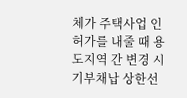체가 주택사업 인허가를 내줄 때 용도지역 간 변경 시 기부채납 상한선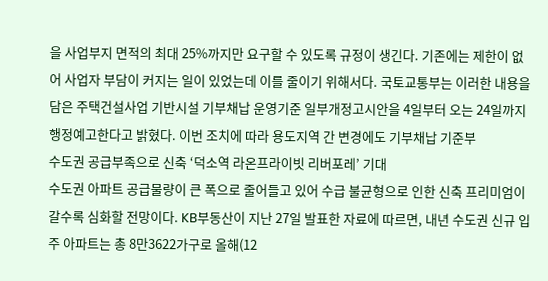을 사업부지 면적의 최대 25%까지만 요구할 수 있도록 규정이 생긴다. 기존에는 제한이 없어 사업자 부담이 커지는 일이 있었는데 이를 줄이기 위해서다. 국토교통부는 이러한 내용을 담은 주택건설사업 기반시설 기부채납 운영기준 일부개정고시안을 4일부터 오는 24일까지 행정예고한다고 밝혔다. 이번 조치에 따라 용도지역 간 변경에도 기부채납 기준부
수도권 공급부족으로 신축 ‘덕소역 라온프라이빗 리버포레’ 기대
수도권 아파트 공급물량이 큰 폭으로 줄어들고 있어 수급 불균형으로 인한 신축 프리미엄이 갈수록 심화할 전망이다. KB부동산이 지난 27일 발표한 자료에 따르면, 내년 수도권 신규 입주 아파트는 총 8만3622가구로 올해(12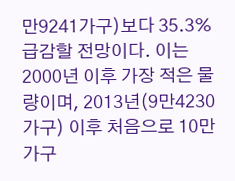만9241가구)보다 35.3% 급감할 전망이다. 이는 2000년 이후 가장 적은 물량이며, 2013년(9만4230가구) 이후 처음으로 10만가구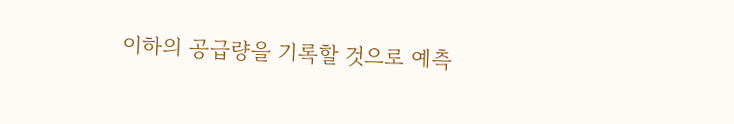이하의 공급량을 기록할 것으로 예측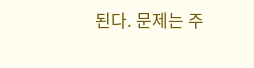된다. 문제는 주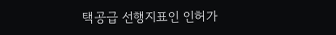택공급 선행지표인 인허가